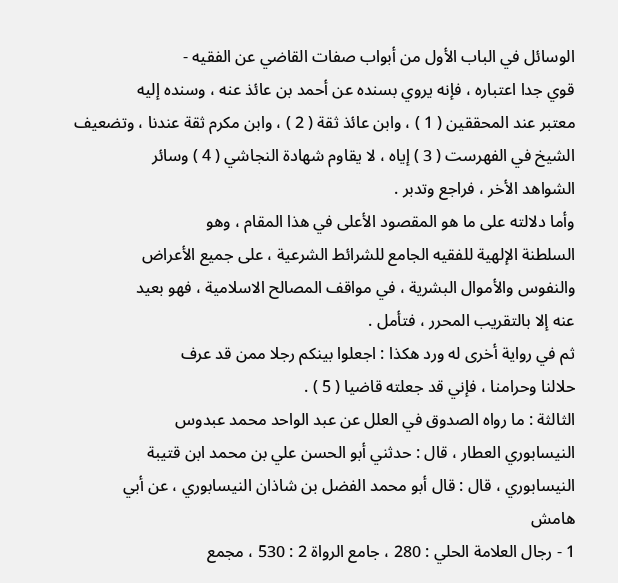الوسائل في الباب الأول من أبواب صفات القاضي عن الفقيه -
قوي جدا اعتباره ، فإنه يروي بسنده عن أحمد بن عائذ عنه ، وسنده إليه
معتبر عند المحققين ( 1 ) ، وابن عائذ ثقة ( 2 ) ، وابن مكرم ثقة عندنا ، وتضعيف
الشيخ في الفهرست ( 3 ) إياه ، لا يقاوم شهادة النجاشي ( 4 ) وسائر
الشواهد الأخر ، فراجع وتدبر .
وأما دلالته على ما هو المقصود الأعلى في هذا المقام ، وهو
السلطنة الإلهية للفقيه الجامع للشرائط الشرعية ، على جميع الأعراض
والنفوس والأموال البشرية ، في مواقف المصالح الاسلامية ، فهو بعيد
عنه إلا بالتقريب المحرر ، فتأمل .
ثم في رواية أخرى له ورد هكذا : اجعلوا بينكم رجلا ممن قد عرف
حلالنا وحرامنا ، فإني قد جعلته قاضيا ( 5 ) .
الثالثة : ما رواه الصدوق في العلل عن عبد الواحد محمد عبدوس
النيسابوري العطار ، قال : حدثني أبو الحسن علي بن محمد ابن قتيبة
النيسابوري ، قال : قال أبو محمد الفضل بن شاذان النيسابوري ، عن أبي
هامش
1 - رجال العلامة الحلي : 280 ، جامع الرواة 2 : 530 ، مجمع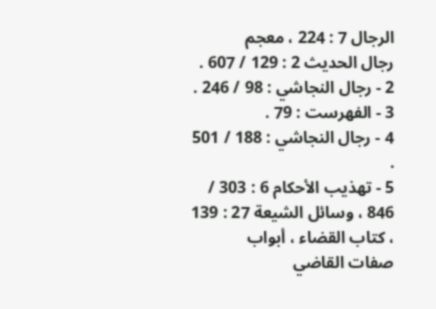الرجال 7 : 224 ، معجم
رجال الحديث 2 : 129 / 607 .
2 - رجال النجاشي : 98 / 246 .
3 - الفهرست : 79 .
4 - رجال النجاشي : 188 / 501 .
5 - تهذيب الأحكام 6 : 303 / 846 ، وسائل الشيعة 27 : 139 ، كتاب القضاء ، أبواب
صفات القاضي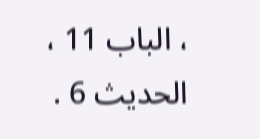، الباب 11 ، الحديث 6 .